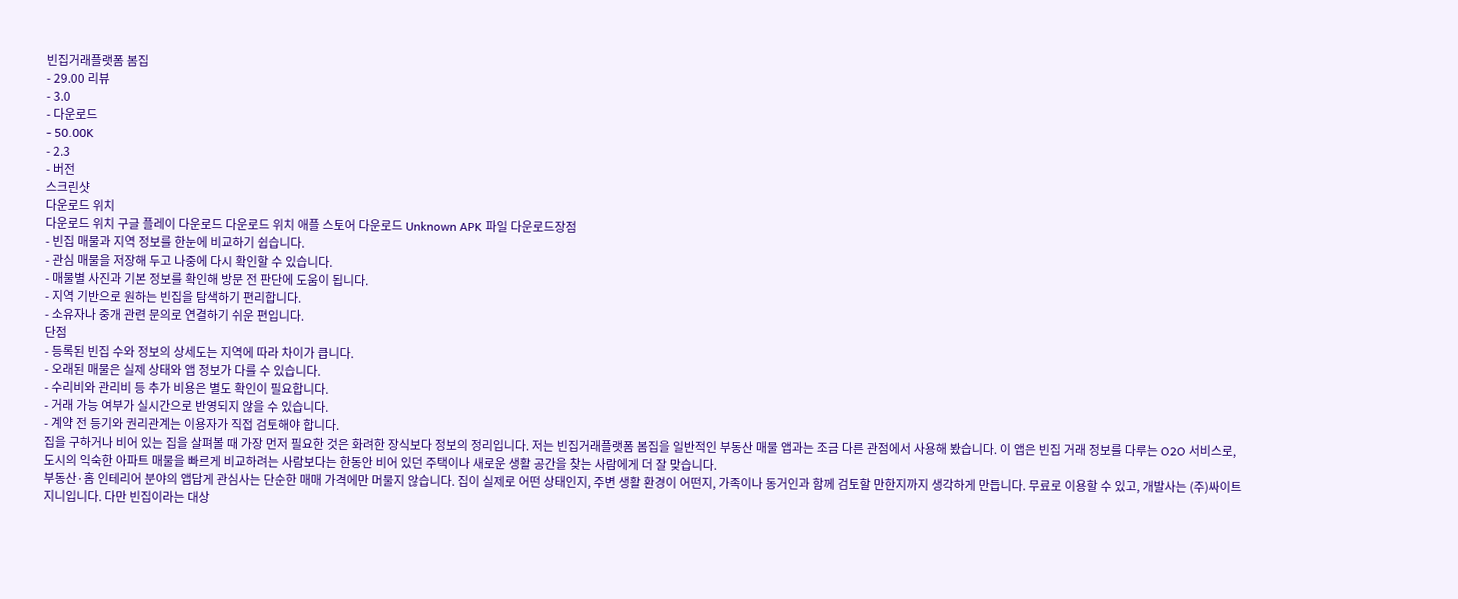빈집거래플랫폼 봄집
- 29.00 리뷰
- 3.0
- 다운로드
- 50.00K
- 2.3
- 버전
스크린샷
다운로드 위치
다운로드 위치 구글 플레이 다운로드 다운로드 위치 애플 스토어 다운로드 Unknown APK 파일 다운로드장점
- 빈집 매물과 지역 정보를 한눈에 비교하기 쉽습니다.
- 관심 매물을 저장해 두고 나중에 다시 확인할 수 있습니다.
- 매물별 사진과 기본 정보를 확인해 방문 전 판단에 도움이 됩니다.
- 지역 기반으로 원하는 빈집을 탐색하기 편리합니다.
- 소유자나 중개 관련 문의로 연결하기 쉬운 편입니다.
단점
- 등록된 빈집 수와 정보의 상세도는 지역에 따라 차이가 큽니다.
- 오래된 매물은 실제 상태와 앱 정보가 다를 수 있습니다.
- 수리비와 관리비 등 추가 비용은 별도 확인이 필요합니다.
- 거래 가능 여부가 실시간으로 반영되지 않을 수 있습니다.
- 계약 전 등기와 권리관계는 이용자가 직접 검토해야 합니다.
집을 구하거나 비어 있는 집을 살펴볼 때 가장 먼저 필요한 것은 화려한 장식보다 정보의 정리입니다. 저는 빈집거래플랫폼 봄집을 일반적인 부동산 매물 앱과는 조금 다른 관점에서 사용해 봤습니다. 이 앱은 빈집 거래 정보를 다루는 O2O 서비스로, 도시의 익숙한 아파트 매물을 빠르게 비교하려는 사람보다는 한동안 비어 있던 주택이나 새로운 생활 공간을 찾는 사람에게 더 잘 맞습니다.
부동산·홈 인테리어 분야의 앱답게 관심사는 단순한 매매 가격에만 머물지 않습니다. 집이 실제로 어떤 상태인지, 주변 생활 환경이 어떤지, 가족이나 동거인과 함께 검토할 만한지까지 생각하게 만듭니다. 무료로 이용할 수 있고, 개발사는 (주)싸이트지니입니다. 다만 빈집이라는 대상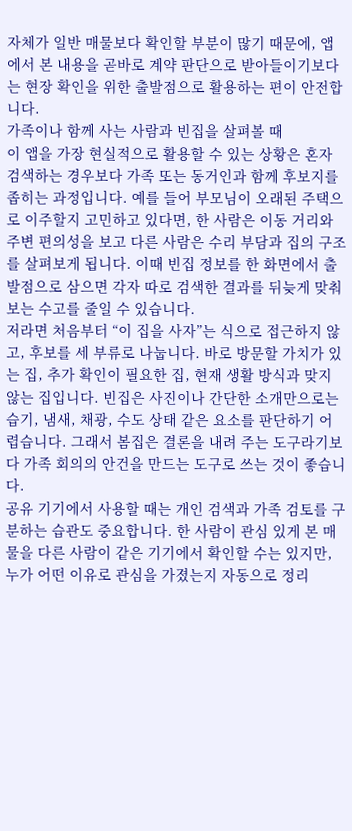자체가 일반 매물보다 확인할 부분이 많기 때문에, 앱에서 본 내용을 곧바로 계약 판단으로 받아들이기보다는 현장 확인을 위한 출발점으로 활용하는 편이 안전합니다.
가족이나 함께 사는 사람과 빈집을 살펴볼 때
이 앱을 가장 현실적으로 활용할 수 있는 상황은 혼자 검색하는 경우보다 가족 또는 동거인과 함께 후보지를 좁히는 과정입니다. 예를 들어 부모님이 오래된 주택으로 이주할지 고민하고 있다면, 한 사람은 이동 거리와 주변 편의성을 보고 다른 사람은 수리 부담과 집의 구조를 살펴보게 됩니다. 이때 빈집 정보를 한 화면에서 출발점으로 삼으면 각자 따로 검색한 결과를 뒤늦게 맞춰 보는 수고를 줄일 수 있습니다.
저라면 처음부터 “이 집을 사자”는 식으로 접근하지 않고, 후보를 세 부류로 나눕니다. 바로 방문할 가치가 있는 집, 추가 확인이 필요한 집, 현재 생활 방식과 맞지 않는 집입니다. 빈집은 사진이나 간단한 소개만으로는 습기, 냄새, 채광, 수도 상태 같은 요소를 판단하기 어렵습니다. 그래서 봄집은 결론을 내려 주는 도구라기보다 가족 회의의 안건을 만드는 도구로 쓰는 것이 좋습니다.
공유 기기에서 사용할 때는 개인 검색과 가족 검토를 구분하는 습관도 중요합니다. 한 사람이 관심 있게 본 매물을 다른 사람이 같은 기기에서 확인할 수는 있지만, 누가 어떤 이유로 관심을 가졌는지 자동으로 정리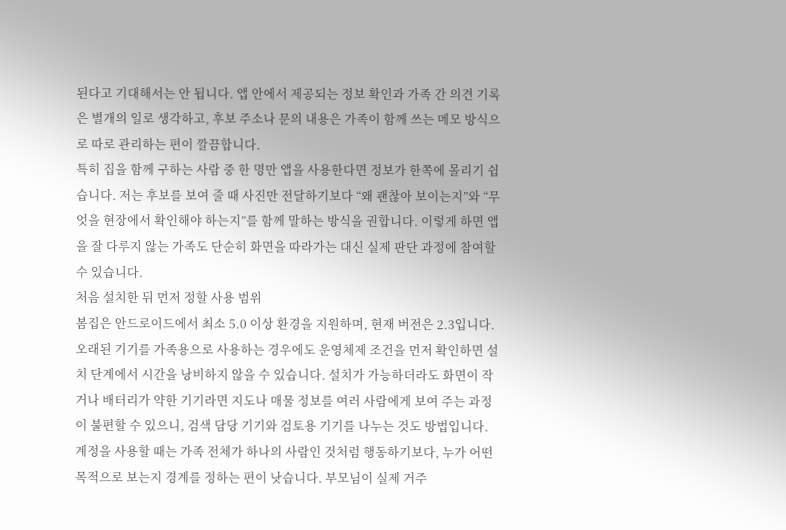된다고 기대해서는 안 됩니다. 앱 안에서 제공되는 정보 확인과 가족 간 의견 기록은 별개의 일로 생각하고, 후보 주소나 문의 내용은 가족이 함께 쓰는 메모 방식으로 따로 관리하는 편이 깔끔합니다.
특히 집을 함께 구하는 사람 중 한 명만 앱을 사용한다면 정보가 한쪽에 몰리기 쉽습니다. 저는 후보를 보여 줄 때 사진만 전달하기보다 “왜 괜찮아 보이는지”와 “무엇을 현장에서 확인해야 하는지”를 함께 말하는 방식을 권합니다. 이렇게 하면 앱을 잘 다루지 않는 가족도 단순히 화면을 따라가는 대신 실제 판단 과정에 참여할 수 있습니다.
처음 설치한 뒤 먼저 정할 사용 범위
봄집은 안드로이드에서 최소 5.0 이상 환경을 지원하며, 현재 버전은 2.3입니다. 오래된 기기를 가족용으로 사용하는 경우에도 운영체제 조건을 먼저 확인하면 설치 단계에서 시간을 낭비하지 않을 수 있습니다. 설치가 가능하더라도 화면이 작거나 배터리가 약한 기기라면 지도나 매물 정보를 여러 사람에게 보여 주는 과정이 불편할 수 있으니, 검색 담당 기기와 검토용 기기를 나누는 것도 방법입니다.
계정을 사용할 때는 가족 전체가 하나의 사람인 것처럼 행동하기보다, 누가 어떤 목적으로 보는지 경계를 정하는 편이 낫습니다. 부모님이 실제 거주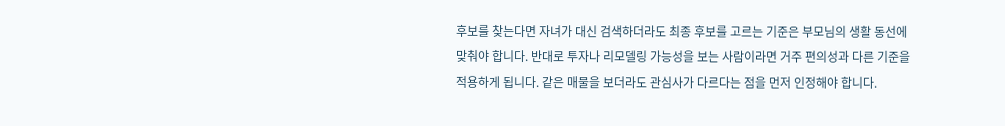후보를 찾는다면 자녀가 대신 검색하더라도 최종 후보를 고르는 기준은 부모님의 생활 동선에 맞춰야 합니다. 반대로 투자나 리모델링 가능성을 보는 사람이라면 거주 편의성과 다른 기준을 적용하게 됩니다. 같은 매물을 보더라도 관심사가 다르다는 점을 먼저 인정해야 합니다.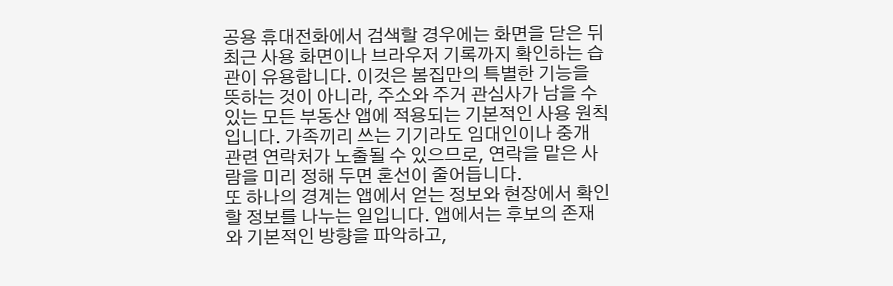공용 휴대전화에서 검색할 경우에는 화면을 닫은 뒤 최근 사용 화면이나 브라우저 기록까지 확인하는 습관이 유용합니다. 이것은 봄집만의 특별한 기능을 뜻하는 것이 아니라, 주소와 주거 관심사가 남을 수 있는 모든 부동산 앱에 적용되는 기본적인 사용 원칙입니다. 가족끼리 쓰는 기기라도 임대인이나 중개 관련 연락처가 노출될 수 있으므로, 연락을 맡은 사람을 미리 정해 두면 혼선이 줄어듭니다.
또 하나의 경계는 앱에서 얻는 정보와 현장에서 확인할 정보를 나누는 일입니다. 앱에서는 후보의 존재와 기본적인 방향을 파악하고,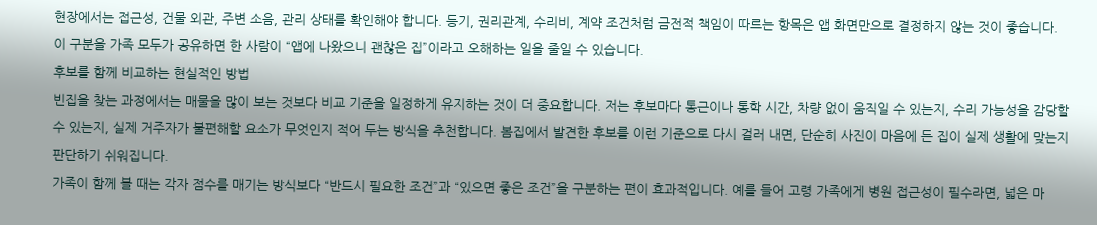현장에서는 접근성, 건물 외관, 주변 소음, 관리 상태를 확인해야 합니다. 등기, 권리관계, 수리비, 계약 조건처럼 금전적 책임이 따르는 항목은 앱 화면만으로 결정하지 않는 것이 좋습니다. 이 구분을 가족 모두가 공유하면 한 사람이 “앱에 나왔으니 괜찮은 집”이라고 오해하는 일을 줄일 수 있습니다.
후보를 함께 비교하는 현실적인 방법
빈집을 찾는 과정에서는 매물을 많이 보는 것보다 비교 기준을 일정하게 유지하는 것이 더 중요합니다. 저는 후보마다 통근이나 통학 시간, 차량 없이 움직일 수 있는지, 수리 가능성을 감당할 수 있는지, 실제 거주자가 불편해할 요소가 무엇인지 적어 두는 방식을 추천합니다. 봄집에서 발견한 후보를 이런 기준으로 다시 걸러 내면, 단순히 사진이 마음에 든 집이 실제 생활에 맞는지 판단하기 쉬워집니다.
가족이 함께 볼 때는 각자 점수를 매기는 방식보다 “반드시 필요한 조건”과 “있으면 좋은 조건”을 구분하는 편이 효과적입니다. 예를 들어 고령 가족에게 병원 접근성이 필수라면, 넓은 마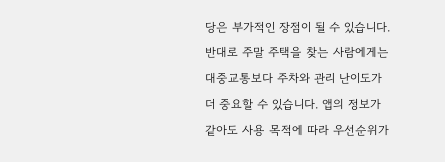당은 부가적인 장점이 될 수 있습니다. 반대로 주말 주택을 찾는 사람에게는 대중교통보다 주차와 관리 난이도가 더 중요할 수 있습니다. 앱의 정보가 같아도 사용 목적에 따라 우선순위가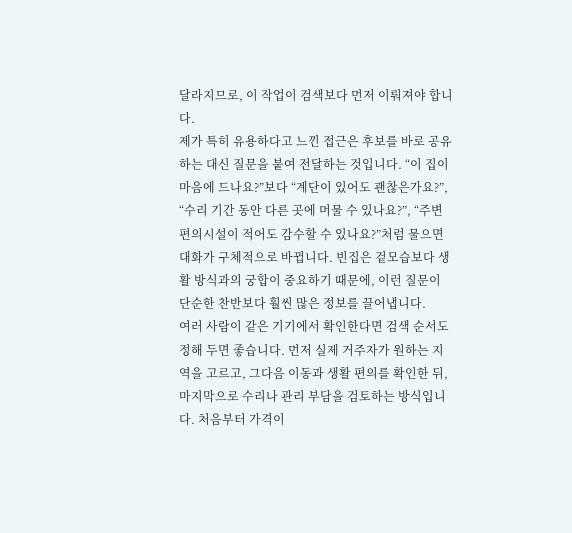달라지므로, 이 작업이 검색보다 먼저 이뤄져야 합니다.
제가 특히 유용하다고 느낀 접근은 후보를 바로 공유하는 대신 질문을 붙여 전달하는 것입니다. “이 집이 마음에 드나요?”보다 “계단이 있어도 괜찮은가요?”, “수리 기간 동안 다른 곳에 머물 수 있나요?”, “주변 편의시설이 적어도 감수할 수 있나요?”처럼 물으면 대화가 구체적으로 바뀝니다. 빈집은 겉모습보다 생활 방식과의 궁합이 중요하기 때문에, 이런 질문이 단순한 찬반보다 훨씬 많은 정보를 끌어냅니다.
여러 사람이 같은 기기에서 확인한다면 검색 순서도 정해 두면 좋습니다. 먼저 실제 거주자가 원하는 지역을 고르고, 그다음 이동과 생활 편의를 확인한 뒤, 마지막으로 수리나 관리 부담을 검토하는 방식입니다. 처음부터 가격이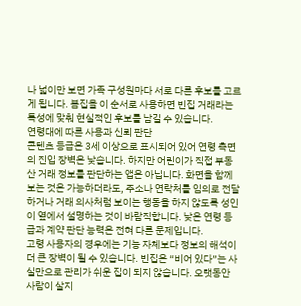나 넓이만 보면 가족 구성원마다 서로 다른 후보를 고르게 됩니다. 봄집을 이 순서로 사용하면 빈집 거래라는 특성에 맞춰 현실적인 후보를 남길 수 있습니다.
연령대에 따른 사용과 신뢰 판단
콘텐츠 등급은 3세 이상으로 표시되어 있어 연령 측면의 진입 장벽은 낮습니다. 하지만 어린이가 직접 부동산 거래 정보를 판단하는 앱은 아닙니다. 화면을 함께 보는 것은 가능하더라도, 주소나 연락처를 임의로 전달하거나 거래 의사처럼 보이는 행동을 하지 않도록 성인이 옆에서 설명하는 것이 바람직합니다. 낮은 연령 등급과 계약 판단 능력은 전혀 다른 문제입니다.
고령 사용자의 경우에는 기능 자체보다 정보의 해석이 더 큰 장벽이 될 수 있습니다. 빈집은 “비어 있다”는 사실만으로 관리가 쉬운 집이 되지 않습니다. 오랫동안 사람이 살지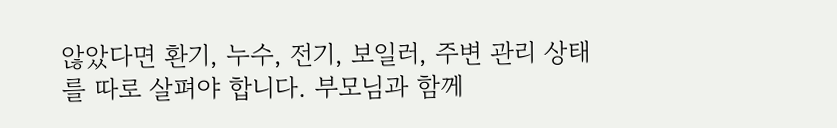않았다면 환기, 누수, 전기, 보일러, 주변 관리 상태를 따로 살펴야 합니다. 부모님과 함께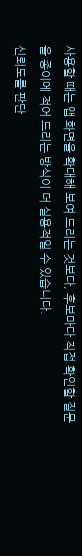사용할 때는 앱 화면을 확대해 보여 드리는 것보다, 후보마다 직접 확인할 질문을 종이에 적어 드리는 방식이 더 실용적일 수 있습니다.
신뢰도를 판단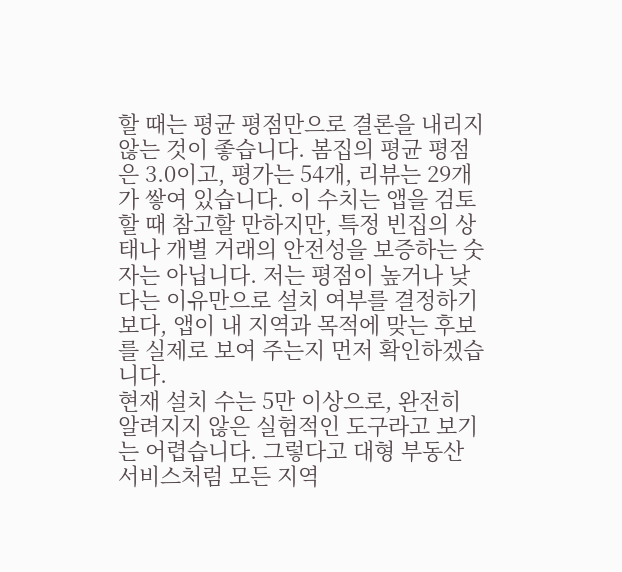할 때는 평균 평점만으로 결론을 내리지 않는 것이 좋습니다. 봄집의 평균 평점은 3.0이고, 평가는 54개, 리뷰는 29개가 쌓여 있습니다. 이 수치는 앱을 검토할 때 참고할 만하지만, 특정 빈집의 상태나 개별 거래의 안전성을 보증하는 숫자는 아닙니다. 저는 평점이 높거나 낮다는 이유만으로 설치 여부를 결정하기보다, 앱이 내 지역과 목적에 맞는 후보를 실제로 보여 주는지 먼저 확인하겠습니다.
현재 설치 수는 5만 이상으로, 완전히 알려지지 않은 실험적인 도구라고 보기는 어렵습니다. 그렇다고 대형 부동산 서비스처럼 모든 지역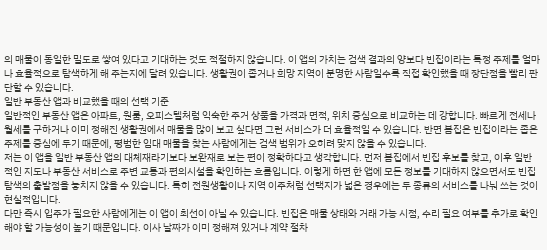의 매물이 동일한 밀도로 쌓여 있다고 기대하는 것도 적절하지 않습니다. 이 앱의 가치는 검색 결과의 양보다 빈집이라는 특정 주제를 얼마나 효율적으로 탐색하게 해 주는지에 달려 있습니다. 생활권이 좁거나 희망 지역이 분명한 사람일수록 직접 확인했을 때 장단점을 빨리 판단할 수 있습니다.
일반 부동산 앱과 비교했을 때의 선택 기준
일반적인 부동산 앱은 아파트, 원룸, 오피스텔처럼 익숙한 주거 상품을 가격과 면적, 위치 중심으로 비교하는 데 강합니다. 빠르게 전세나 월세를 구하거나 이미 정해진 생활권에서 매물을 많이 보고 싶다면 그런 서비스가 더 효율적일 수 있습니다. 반면 봄집은 빈집이라는 좁은 주제를 중심에 두기 때문에, 평범한 임대 매물을 찾는 사람에게는 검색 범위가 오히려 맞지 않을 수 있습니다.
저는 이 앱을 일반 부동산 앱의 대체재라기보다 보완재로 보는 편이 정확하다고 생각합니다. 먼저 봄집에서 빈집 후보를 찾고, 이후 일반적인 지도나 부동산 서비스로 주변 교통과 편의시설을 확인하는 흐름입니다. 이렇게 하면 한 앱에 모든 정보를 기대하지 않으면서도 빈집 탐색의 출발점을 놓치지 않을 수 있습니다. 특히 전원생활이나 지역 이주처럼 선택지가 넓은 경우에는 두 종류의 서비스를 나눠 쓰는 것이 현실적입니다.
다만 즉시 입주가 필요한 사람에게는 이 앱이 최선이 아닐 수 있습니다. 빈집은 매물 상태와 거래 가능 시점, 수리 필요 여부를 추가로 확인해야 할 가능성이 높기 때문입니다. 이사 날짜가 이미 정해져 있거나 계약 절차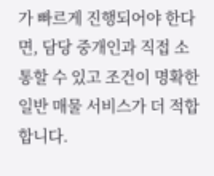가 빠르게 진행되어야 한다면, 담당 중개인과 직접 소통할 수 있고 조건이 명확한 일반 매물 서비스가 더 적합합니다.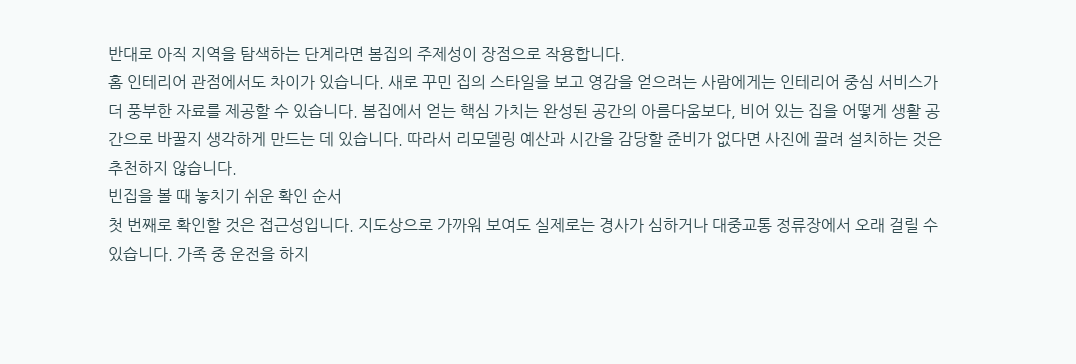반대로 아직 지역을 탐색하는 단계라면 봄집의 주제성이 장점으로 작용합니다.
홈 인테리어 관점에서도 차이가 있습니다. 새로 꾸민 집의 스타일을 보고 영감을 얻으려는 사람에게는 인테리어 중심 서비스가 더 풍부한 자료를 제공할 수 있습니다. 봄집에서 얻는 핵심 가치는 완성된 공간의 아름다움보다, 비어 있는 집을 어떻게 생활 공간으로 바꿀지 생각하게 만드는 데 있습니다. 따라서 리모델링 예산과 시간을 감당할 준비가 없다면 사진에 끌려 설치하는 것은 추천하지 않습니다.
빈집을 볼 때 놓치기 쉬운 확인 순서
첫 번째로 확인할 것은 접근성입니다. 지도상으로 가까워 보여도 실제로는 경사가 심하거나 대중교통 정류장에서 오래 걸릴 수 있습니다. 가족 중 운전을 하지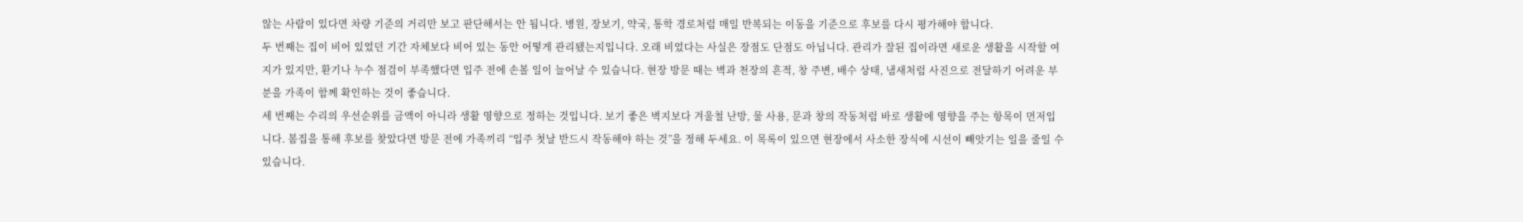않는 사람이 있다면 차량 기준의 거리만 보고 판단해서는 안 됩니다. 병원, 장보기, 약국, 통학 경로처럼 매일 반복되는 이동을 기준으로 후보를 다시 평가해야 합니다.
두 번째는 집이 비어 있었던 기간 자체보다 비어 있는 동안 어떻게 관리됐는지입니다. 오래 비었다는 사실은 장점도 단점도 아닙니다. 관리가 잘된 집이라면 새로운 생활을 시작할 여지가 있지만, 환기나 누수 점검이 부족했다면 입주 전에 손볼 일이 늘어날 수 있습니다. 현장 방문 때는 벽과 천장의 흔적, 창 주변, 배수 상태, 냄새처럼 사진으로 전달하기 어려운 부분을 가족이 함께 확인하는 것이 좋습니다.
세 번째는 수리의 우선순위를 금액이 아니라 생활 영향으로 정하는 것입니다. 보기 좋은 벽지보다 겨울철 난방, 물 사용, 문과 창의 작동처럼 바로 생활에 영향을 주는 항목이 먼저입니다. 봄집을 통해 후보를 찾았다면 방문 전에 가족끼리 “입주 첫날 반드시 작동해야 하는 것”을 정해 두세요. 이 목록이 있으면 현장에서 사소한 장식에 시선이 빼앗기는 일을 줄일 수 있습니다.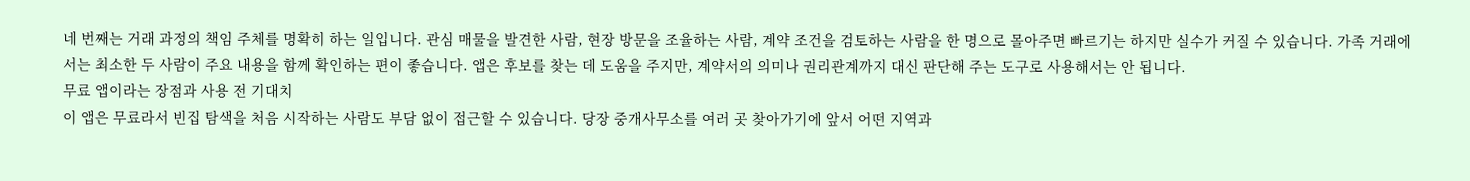네 번째는 거래 과정의 책임 주체를 명확히 하는 일입니다. 관심 매물을 발견한 사람, 현장 방문을 조율하는 사람, 계약 조건을 검토하는 사람을 한 명으로 몰아주면 빠르기는 하지만 실수가 커질 수 있습니다. 가족 거래에서는 최소한 두 사람이 주요 내용을 함께 확인하는 편이 좋습니다. 앱은 후보를 찾는 데 도움을 주지만, 계약서의 의미나 권리관계까지 대신 판단해 주는 도구로 사용해서는 안 됩니다.
무료 앱이라는 장점과 사용 전 기대치
이 앱은 무료라서 빈집 탐색을 처음 시작하는 사람도 부담 없이 접근할 수 있습니다. 당장 중개사무소를 여러 곳 찾아가기에 앞서 어떤 지역과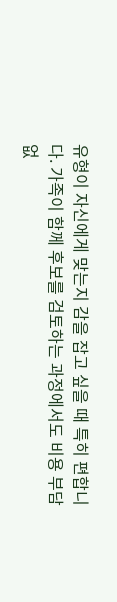유형이 자신에게 맞는지 감을 잡고 싶을 때 특히 편합니다. 가족이 함께 후보를 검토하는 과정에서도 비용 부담 없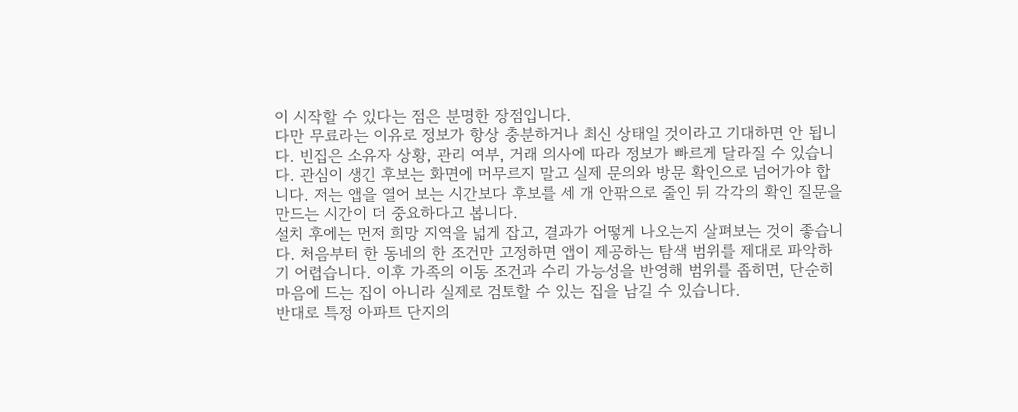이 시작할 수 있다는 점은 분명한 장점입니다.
다만 무료라는 이유로 정보가 항상 충분하거나 최신 상태일 것이라고 기대하면 안 됩니다. 빈집은 소유자 상황, 관리 여부, 거래 의사에 따라 정보가 빠르게 달라질 수 있습니다. 관심이 생긴 후보는 화면에 머무르지 말고 실제 문의와 방문 확인으로 넘어가야 합니다. 저는 앱을 열어 보는 시간보다 후보를 세 개 안팎으로 줄인 뒤 각각의 확인 질문을 만드는 시간이 더 중요하다고 봅니다.
설치 후에는 먼저 희망 지역을 넓게 잡고, 결과가 어떻게 나오는지 살펴보는 것이 좋습니다. 처음부터 한 동네의 한 조건만 고정하면 앱이 제공하는 탐색 범위를 제대로 파악하기 어렵습니다. 이후 가족의 이동 조건과 수리 가능성을 반영해 범위를 좁히면, 단순히 마음에 드는 집이 아니라 실제로 검토할 수 있는 집을 남길 수 있습니다.
반대로 특정 아파트 단지의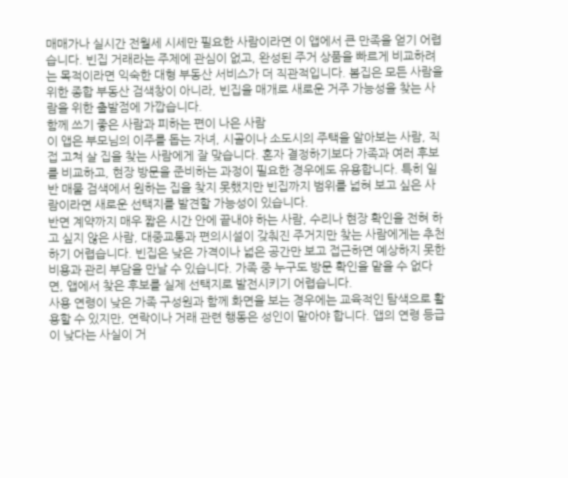매매가나 실시간 전월세 시세만 필요한 사람이라면 이 앱에서 큰 만족을 얻기 어렵습니다. 빈집 거래라는 주제에 관심이 없고, 완성된 주거 상품을 빠르게 비교하려는 목적이라면 익숙한 대형 부동산 서비스가 더 직관적입니다. 봄집은 모든 사람을 위한 종합 부동산 검색창이 아니라, 빈집을 매개로 새로운 거주 가능성을 찾는 사람을 위한 출발점에 가깝습니다.
함께 쓰기 좋은 사람과 피하는 편이 나은 사람
이 앱은 부모님의 이주를 돕는 자녀, 시골이나 소도시의 주택을 알아보는 사람, 직접 고쳐 살 집을 찾는 사람에게 잘 맞습니다. 혼자 결정하기보다 가족과 여러 후보를 비교하고, 현장 방문을 준비하는 과정이 필요한 경우에도 유용합니다. 특히 일반 매물 검색에서 원하는 집을 찾지 못했지만 빈집까지 범위를 넓혀 보고 싶은 사람이라면 새로운 선택지를 발견할 가능성이 있습니다.
반면 계약까지 매우 짧은 시간 안에 끝내야 하는 사람, 수리나 현장 확인을 전혀 하고 싶지 않은 사람, 대중교통과 편의시설이 갖춰진 주거지만 찾는 사람에게는 추천하기 어렵습니다. 빈집은 낮은 가격이나 넓은 공간만 보고 접근하면 예상하지 못한 비용과 관리 부담을 만날 수 있습니다. 가족 중 누구도 방문 확인을 맡을 수 없다면, 앱에서 찾은 후보를 실제 선택지로 발전시키기 어렵습니다.
사용 연령이 낮은 가족 구성원과 함께 화면을 보는 경우에는 교육적인 탐색으로 활용할 수 있지만, 연락이나 거래 관련 행동은 성인이 맡아야 합니다. 앱의 연령 등급이 낮다는 사실이 거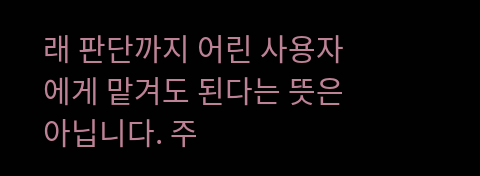래 판단까지 어린 사용자에게 맡겨도 된다는 뜻은 아닙니다. 주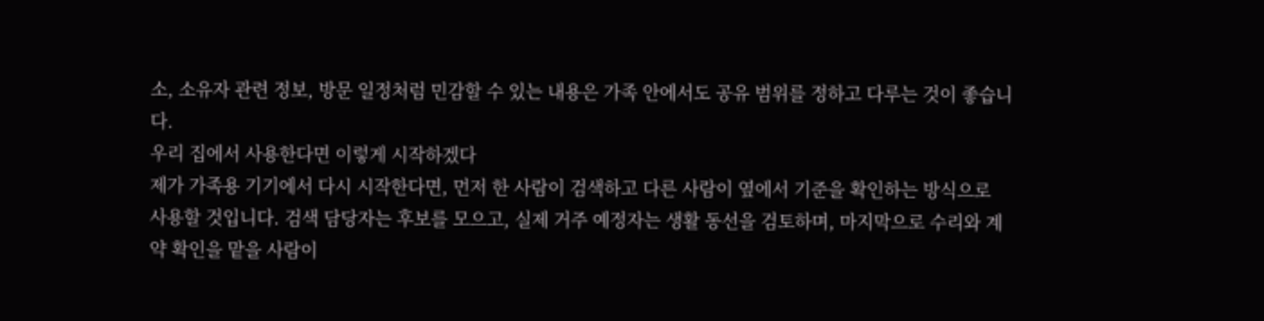소, 소유자 관련 정보, 방문 일정처럼 민감할 수 있는 내용은 가족 안에서도 공유 범위를 정하고 다루는 것이 좋습니다.
우리 집에서 사용한다면 이렇게 시작하겠다
제가 가족용 기기에서 다시 시작한다면, 먼저 한 사람이 검색하고 다른 사람이 옆에서 기준을 확인하는 방식으로 사용할 것입니다. 검색 담당자는 후보를 모으고, 실제 거주 예정자는 생활 동선을 검토하며, 마지막으로 수리와 계약 확인을 맡을 사람이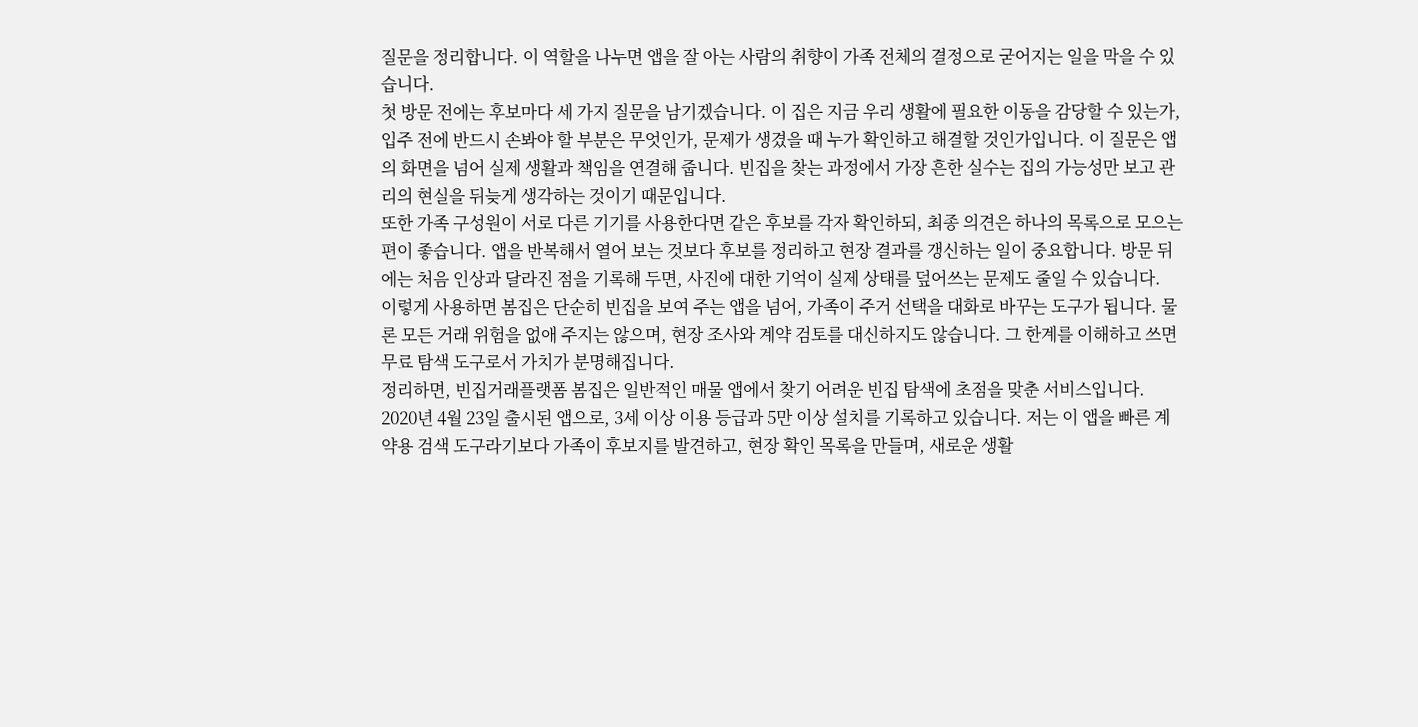질문을 정리합니다. 이 역할을 나누면 앱을 잘 아는 사람의 취향이 가족 전체의 결정으로 굳어지는 일을 막을 수 있습니다.
첫 방문 전에는 후보마다 세 가지 질문을 남기겠습니다. 이 집은 지금 우리 생활에 필요한 이동을 감당할 수 있는가, 입주 전에 반드시 손봐야 할 부분은 무엇인가, 문제가 생겼을 때 누가 확인하고 해결할 것인가입니다. 이 질문은 앱의 화면을 넘어 실제 생활과 책임을 연결해 줍니다. 빈집을 찾는 과정에서 가장 흔한 실수는 집의 가능성만 보고 관리의 현실을 뒤늦게 생각하는 것이기 때문입니다.
또한 가족 구성원이 서로 다른 기기를 사용한다면 같은 후보를 각자 확인하되, 최종 의견은 하나의 목록으로 모으는 편이 좋습니다. 앱을 반복해서 열어 보는 것보다 후보를 정리하고 현장 결과를 갱신하는 일이 중요합니다. 방문 뒤에는 처음 인상과 달라진 점을 기록해 두면, 사진에 대한 기억이 실제 상태를 덮어쓰는 문제도 줄일 수 있습니다.
이렇게 사용하면 봄집은 단순히 빈집을 보여 주는 앱을 넘어, 가족이 주거 선택을 대화로 바꾸는 도구가 됩니다. 물론 모든 거래 위험을 없애 주지는 않으며, 현장 조사와 계약 검토를 대신하지도 않습니다. 그 한계를 이해하고 쓰면 무료 탐색 도구로서 가치가 분명해집니다.
정리하면, 빈집거래플랫폼 봄집은 일반적인 매물 앱에서 찾기 어려운 빈집 탐색에 초점을 맞춘 서비스입니다. 2020년 4월 23일 출시된 앱으로, 3세 이상 이용 등급과 5만 이상 설치를 기록하고 있습니다. 저는 이 앱을 빠른 계약용 검색 도구라기보다 가족이 후보지를 발견하고, 현장 확인 목록을 만들며, 새로운 생활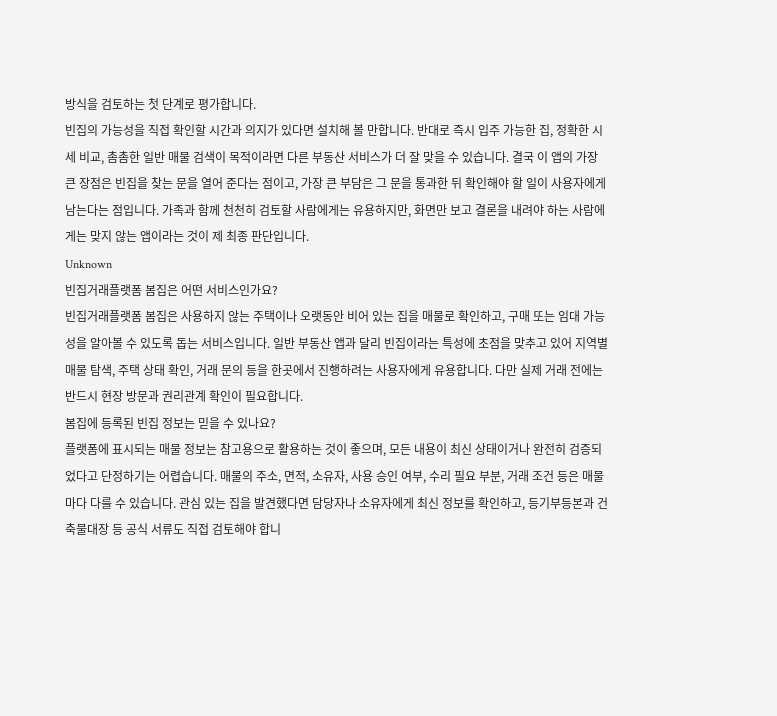방식을 검토하는 첫 단계로 평가합니다.
빈집의 가능성을 직접 확인할 시간과 의지가 있다면 설치해 볼 만합니다. 반대로 즉시 입주 가능한 집, 정확한 시세 비교, 촘촘한 일반 매물 검색이 목적이라면 다른 부동산 서비스가 더 잘 맞을 수 있습니다. 결국 이 앱의 가장 큰 장점은 빈집을 찾는 문을 열어 준다는 점이고, 가장 큰 부담은 그 문을 통과한 뒤 확인해야 할 일이 사용자에게 남는다는 점입니다. 가족과 함께 천천히 검토할 사람에게는 유용하지만, 화면만 보고 결론을 내려야 하는 사람에게는 맞지 않는 앱이라는 것이 제 최종 판단입니다.
Unknown
빈집거래플랫폼 봄집은 어떤 서비스인가요?
빈집거래플랫폼 봄집은 사용하지 않는 주택이나 오랫동안 비어 있는 집을 매물로 확인하고, 구매 또는 임대 가능성을 알아볼 수 있도록 돕는 서비스입니다. 일반 부동산 앱과 달리 빈집이라는 특성에 초점을 맞추고 있어 지역별 매물 탐색, 주택 상태 확인, 거래 문의 등을 한곳에서 진행하려는 사용자에게 유용합니다. 다만 실제 거래 전에는 반드시 현장 방문과 권리관계 확인이 필요합니다.
봄집에 등록된 빈집 정보는 믿을 수 있나요?
플랫폼에 표시되는 매물 정보는 참고용으로 활용하는 것이 좋으며, 모든 내용이 최신 상태이거나 완전히 검증되었다고 단정하기는 어렵습니다. 매물의 주소, 면적, 소유자, 사용 승인 여부, 수리 필요 부분, 거래 조건 등은 매물마다 다를 수 있습니다. 관심 있는 집을 발견했다면 담당자나 소유자에게 최신 정보를 확인하고, 등기부등본과 건축물대장 등 공식 서류도 직접 검토해야 합니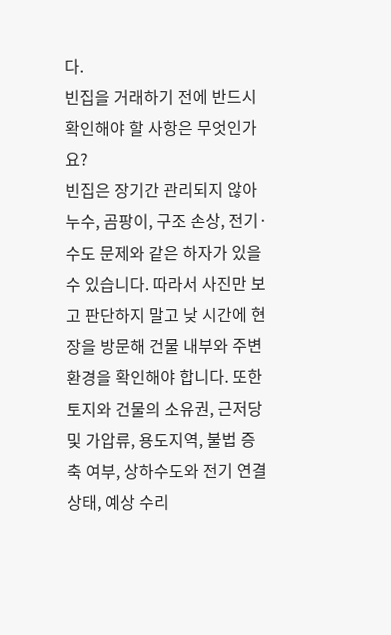다.
빈집을 거래하기 전에 반드시 확인해야 할 사항은 무엇인가요?
빈집은 장기간 관리되지 않아 누수, 곰팡이, 구조 손상, 전기·수도 문제와 같은 하자가 있을 수 있습니다. 따라서 사진만 보고 판단하지 말고 낮 시간에 현장을 방문해 건물 내부와 주변 환경을 확인해야 합니다. 또한 토지와 건물의 소유권, 근저당 및 가압류, 용도지역, 불법 증축 여부, 상하수도와 전기 연결 상태, 예상 수리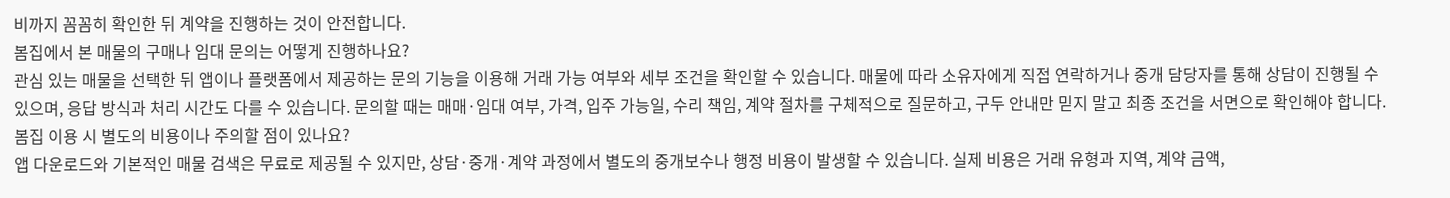비까지 꼼꼼히 확인한 뒤 계약을 진행하는 것이 안전합니다.
봄집에서 본 매물의 구매나 임대 문의는 어떻게 진행하나요?
관심 있는 매물을 선택한 뒤 앱이나 플랫폼에서 제공하는 문의 기능을 이용해 거래 가능 여부와 세부 조건을 확인할 수 있습니다. 매물에 따라 소유자에게 직접 연락하거나 중개 담당자를 통해 상담이 진행될 수 있으며, 응답 방식과 처리 시간도 다를 수 있습니다. 문의할 때는 매매·임대 여부, 가격, 입주 가능일, 수리 책임, 계약 절차를 구체적으로 질문하고, 구두 안내만 믿지 말고 최종 조건을 서면으로 확인해야 합니다.
봄집 이용 시 별도의 비용이나 주의할 점이 있나요?
앱 다운로드와 기본적인 매물 검색은 무료로 제공될 수 있지만, 상담·중개·계약 과정에서 별도의 중개보수나 행정 비용이 발생할 수 있습니다. 실제 비용은 거래 유형과 지역, 계약 금액,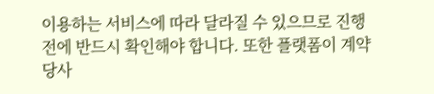이용하는 서비스에 따라 달라질 수 있으므로 진행 전에 반드시 확인해야 합니다. 또한 플랫폼이 계약 당사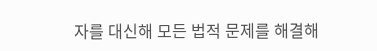자를 대신해 모든 법적 문제를 해결해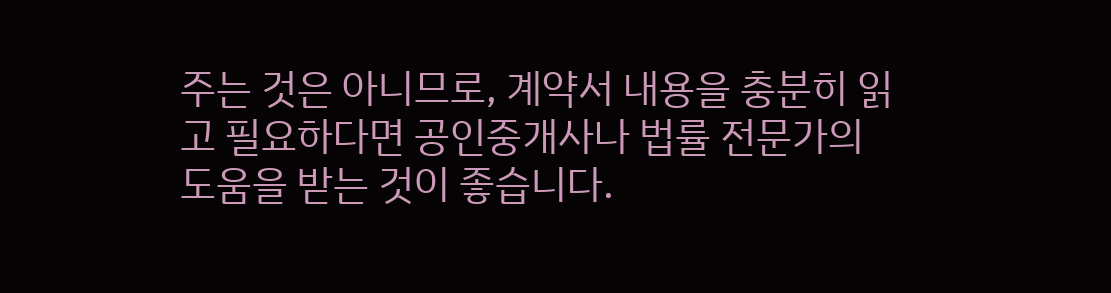주는 것은 아니므로, 계약서 내용을 충분히 읽고 필요하다면 공인중개사나 법률 전문가의 도움을 받는 것이 좋습니다.